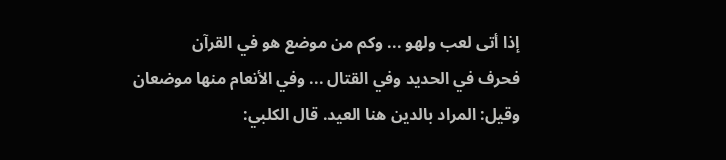إذا أتى لعب ولهو ... وكم من موضع هو في القرآن
فحرف في الحديد وفي القتال ... وفي الأنعام منها موضعان
وقيل: المراد بالدين هنا العيد. قال الكلبي: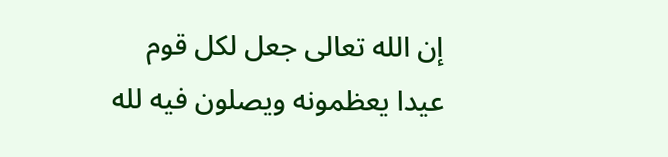إن الله تعالى جعل لكل قوم عيدا يعظمونه ويصلون فيه لله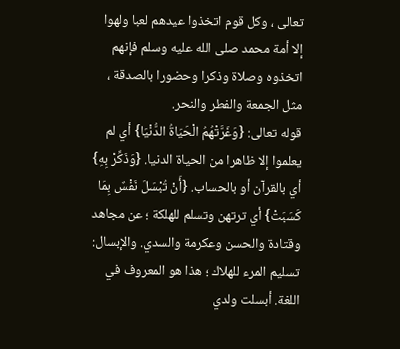تعالى ، وكل قوم اتخذوا عيدهم لعبا ولهوا إلا أمة محمد صلى الله عليه وسلم فإنهم اتخذوه وصلاة وذكرا وحضورا بالصدقة ، مثل الجمعة والفطر والنحر.
قوله تعالى: {وَغَرَّتْهُمُ الْحَيَاةُ الدُّنْيَا} أي لم يعلموا إلا ظاهرا من الحياة الدنيا. {وَذَكِّرْ بِهِ} أي بالقرآن أو بالحساب. {أَنْ تُبْسَلَ نَفْسٌ بِمَا كَسَبَتْ} أي ترتهن وتسلم للهلكة ؛ عن مجاهد وقتادة والحسن وعكرمة والسدي. والإبسال: تسليم المرء للهلاك ؛ هذا هو المعروف في اللغة. أبسلت ولدي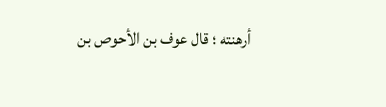أرهنته ؛ قال عوف بن الأحوص بن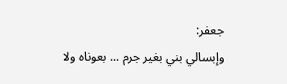جعفر:
وإبسالي بني بغير جرم ... بعوناه ولا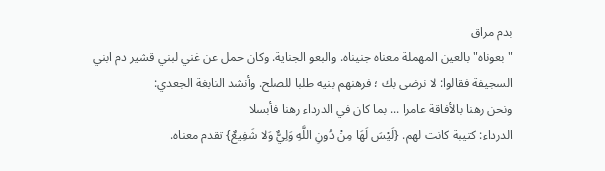بدم مراق
"بعوناه"بالعين المهملة معناه جنيناه. والبعو الجناية. وكان حمل عن غني لبني قشير دم ابني السجيفة فقالوا: لا نرضى بك ؛ فرهنهم بنيه طلبا للصلح. وأنشد النابغة الجعدي:
ونحن رهنا بالأفاقة عامرا ... بما كان في الدرداء رهنا فأبسلا
الدرداء: كتيبة كانت لهم. {لَيْسَ لَهَا مِنْ دُونِ اللَّهِ وَلِيٌّ وَلا شَفِيعٌ} تقدم معناه.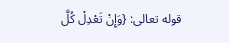قوله تعالى: {وَإِنْ تَعْدِلْ كُلَّ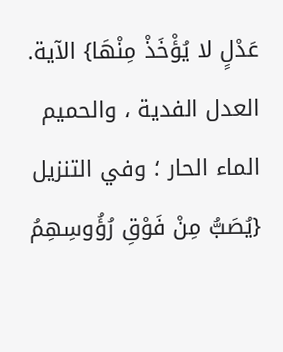عَدْلٍ لا يُؤْخَذْ مِنْهَا} الآية. العدل الفدية ، والحميم الماء الحار ؛ وفي التنزيل {يُصَبُّ مِنْ فَوْقِ رُؤُوسِهِمُ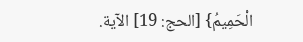الْحَمِيمُ} [الحج: 19] الآية.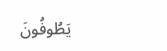يَطُوفُونَ